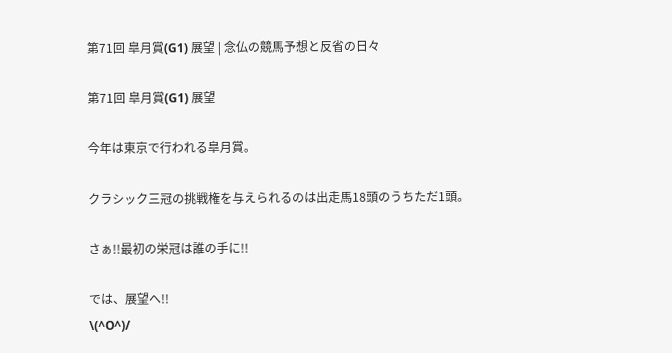第71回 皐月賞(G1) 展望 | 念仏の競馬予想と反省の日々

第71回 皐月賞(G1) 展望

今年は東京で行われる皐月賞。

クラシック三冠の挑戦権を与えられるのは出走馬18頭のうちただ1頭。

さぁ!!最初の栄冠は誰の手に!!

では、展望へ!!
\(^O^)/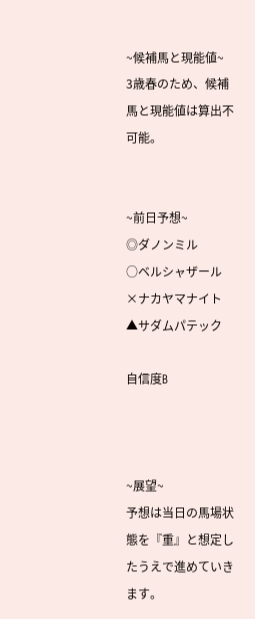~候補馬と現能値~
3歳春のため、候補馬と現能値は算出不可能。


~前日予想~
◎ダノンミル
○ベルシャザール
×ナカヤマナイト
▲サダムパテック

自信度B



~展望~
予想は当日の馬場状態を『重』と想定したうえで進めていきます。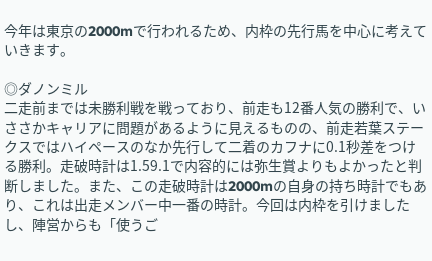今年は東京の2000mで行われるため、内枠の先行馬を中心に考えていきます。

◎ダノンミル
二走前までは未勝利戦を戦っており、前走も12番人気の勝利で、いささかキャリアに問題があるように見えるものの、前走若葉ステークスではハイペースのなか先行して二着のカフナに0.1秒差をつける勝利。走破時計は1.59.1で内容的には弥生賞よりもよかったと判断しました。また、この走破時計は2000mの自身の持ち時計でもあり、これは出走メンバー中一番の時計。今回は内枠を引けましたし、陣営からも「使うご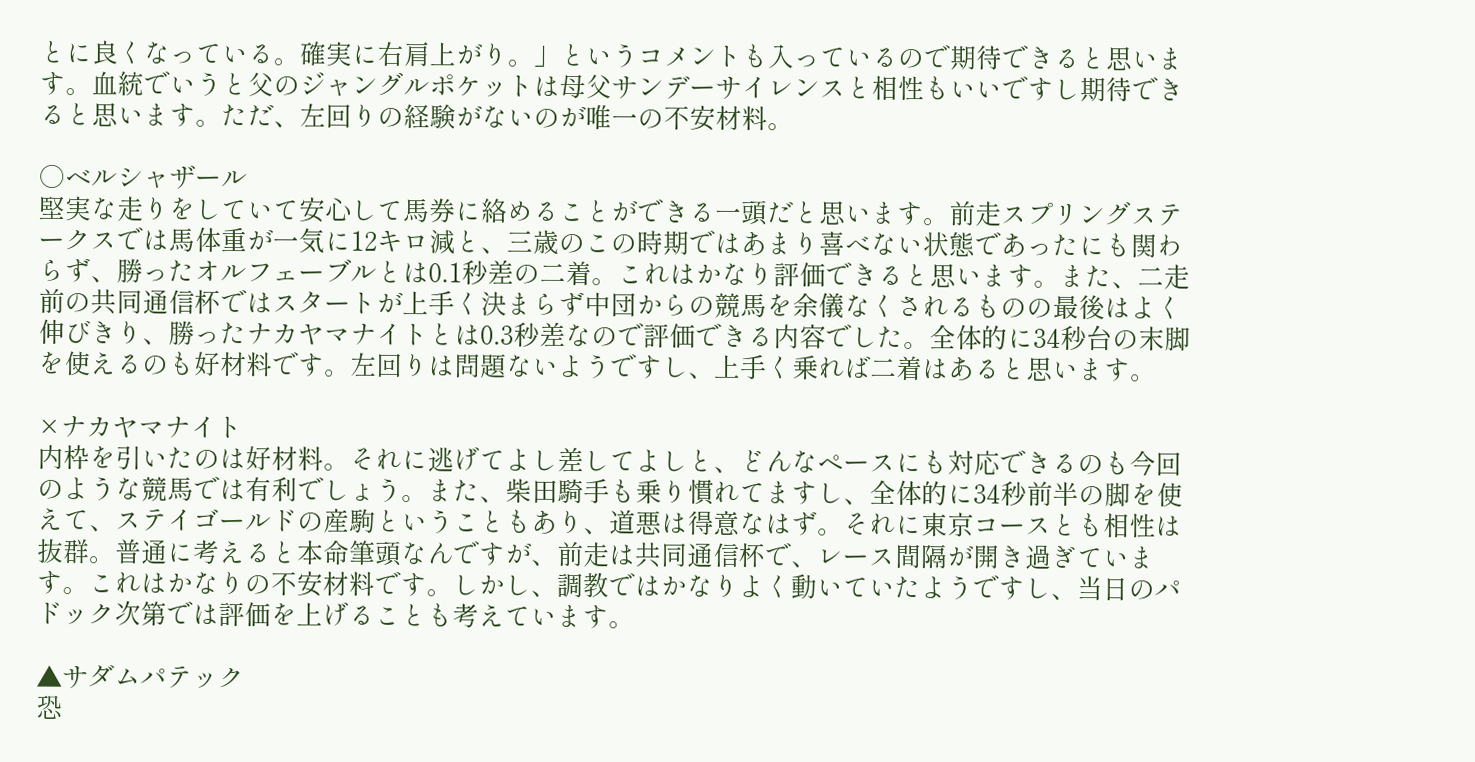とに良くなっている。確実に右肩上がり。」というコメントも入っているので期待できると思います。血統でいうと父のジャングルポケットは母父サンデーサイレンスと相性もいいですし期待できると思います。ただ、左回りの経験がないのが唯一の不安材料。

○ベルシャザール
堅実な走りをしていて安心して馬券に絡めることができる一頭だと思います。前走スプリングステークスでは馬体重が一気に12キロ減と、三歳のこの時期ではあまり喜べない状態であったにも関わらず、勝ったオルフェーブルとは0.1秒差の二着。これはかなり評価できると思います。また、二走前の共同通信杯ではスタートが上手く決まらず中団からの競馬を余儀なくされるものの最後はよく伸びきり、勝ったナカヤマナイトとは0.3秒差なので評価できる内容でした。全体的に34秒台の末脚を使えるのも好材料です。左回りは問題ないようですし、上手く乗れば二着はあると思います。

×ナカヤマナイト
内枠を引いたのは好材料。それに逃げてよし差してよしと、どんなペースにも対応できるのも今回のような競馬では有利でしょう。また、柴田騎手も乗り慣れてますし、全体的に34秒前半の脚を使えて、ステイゴールドの産駒ということもあり、道悪は得意なはず。それに東京コースとも相性は抜群。普通に考えると本命筆頭なんですが、前走は共同通信杯で、レース間隔が開き過ぎています。これはかなりの不安材料です。しかし、調教ではかなりよく動いていたようですし、当日のパドック次第では評価を上げることも考えています。

▲サダムパテック
恐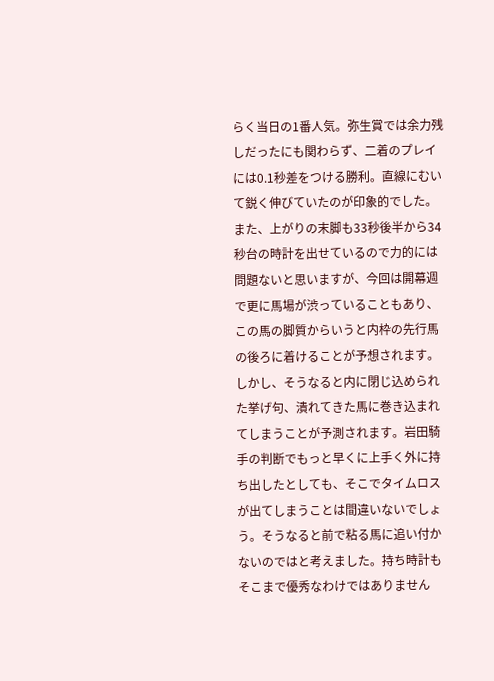らく当日の1番人気。弥生賞では余力残しだったにも関わらず、二着のプレイには0.1秒差をつける勝利。直線にむいて鋭く伸びていたのが印象的でした。また、上がりの末脚も33秒後半から34秒台の時計を出せているので力的には問題ないと思いますが、今回は開幕週で更に馬場が渋っていることもあり、この馬の脚質からいうと内枠の先行馬の後ろに着けることが予想されます。しかし、そうなると内に閉じ込められた挙げ句、潰れてきた馬に巻き込まれてしまうことが予測されます。岩田騎手の判断でもっと早くに上手く外に持ち出したとしても、そこでタイムロスが出てしまうことは間違いないでしょう。そうなると前で粘る馬に追い付かないのではと考えました。持ち時計もそこまで優秀なわけではありません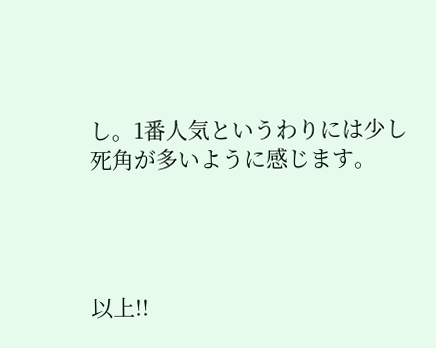し。1番人気というわりには少し死角が多いように感じます。




以上!!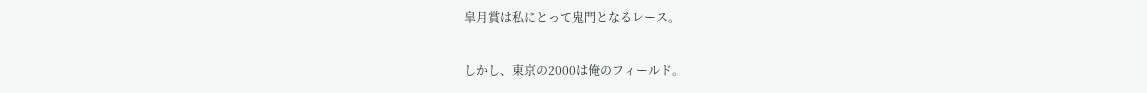皐月賞は私にとって鬼門となるレース。

しかし、東京の2000は俺のフィールド。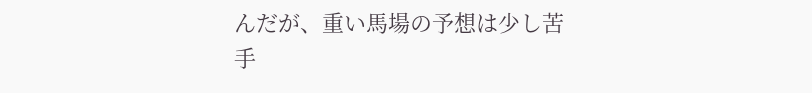んだが、重い馬場の予想は少し苦手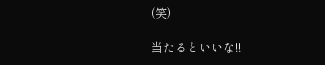(笑)

当たるといいな!!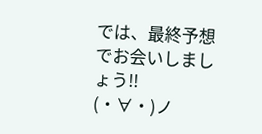では、最終予想でお会いしましょう!!
(・∀・)ノ